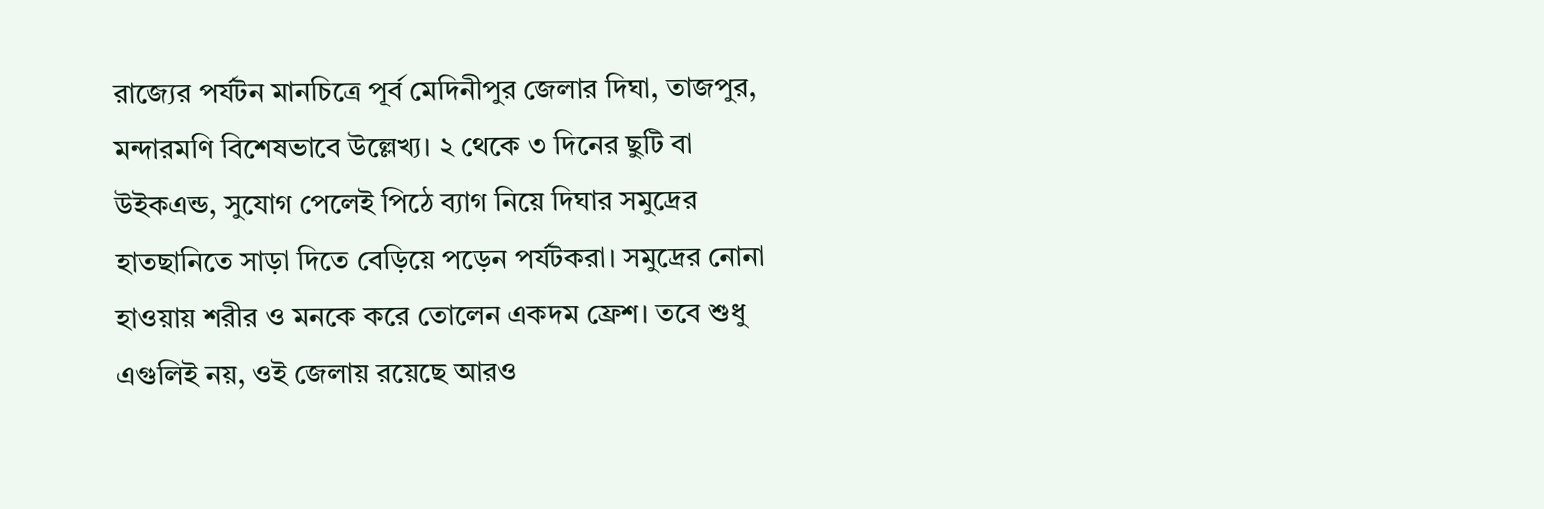রাজ্যের পর্যটন মানচিত্রে পূর্ব মেদিনীপুর জেলার দিঘা, তাজপুর, মন্দারমণি বিশেষভাবে উল্লেখ্য। ২ থেকে ৩ দিনের ছুটি বা উইকএন্ড, সুযোগ পেলেই পিঠে ব্যাগ নিয়ে দিঘার সমুদ্রের হাতছানিতে সাড়া দিতে বেড়িয়ে পড়েন পর্যটকরা। সমুদ্রের নোনা হাওয়ায় শরীর ও মনকে করে তোলেন একদম ফ্রেশ। তবে শুধু এগুলিই নয়, ওই জেলায় রয়েছে আরও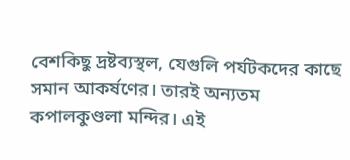বেশকিছু দ্রষ্টব্যস্থল, যেগুলি পর্যটকদের কাছে সমান আকর্ষণের। তারই অন্যতম কপালকুণ্ডলা মন্দির। এই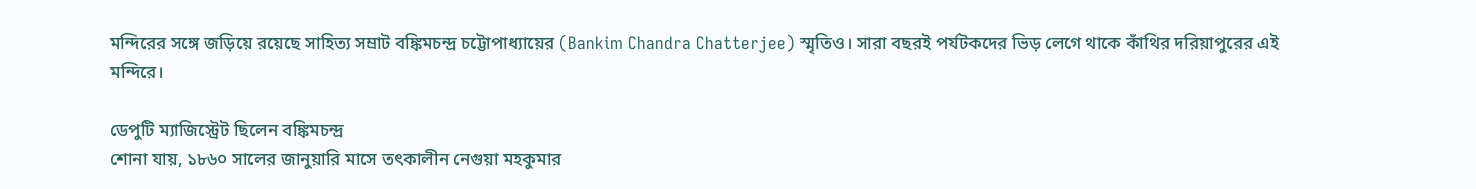মন্দিরের সঙ্গে জড়িয়ে রয়েছে সাহিত্য সম্রাট বঙ্কিমচন্দ্র চট্টোপাধ্যায়ের (Bankim Chandra Chatterjee) স্মৃতিও। সারা বছরই পর্যটকদের ভিড় লেগে থাকে কাঁথির দরিয়াপুরের এই মন্দিরে।

ডেপুটি ম্যাজিস্ট্রেট ছিলেন বঙ্কিমচন্দ্র
শোনা যায়, ১৮৬০ সালের জানুয়ারি মাসে তৎকালীন নেগুয়া মহকুমার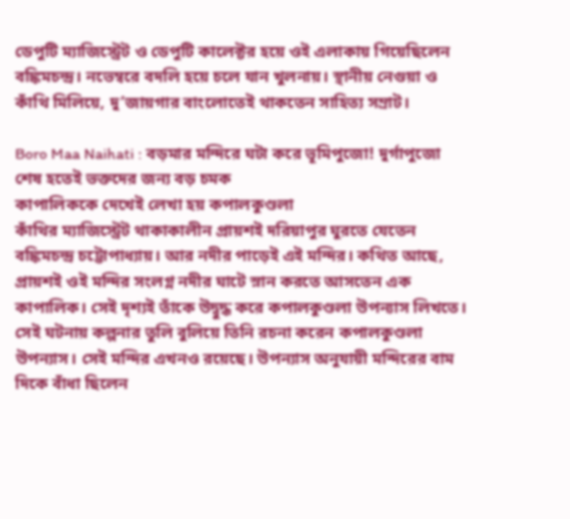ডেপুটি ম্যাজিস্ট্রেট ও ডেপুটি কালেক্টর হয়ে ওই এলাকায় গিয়েছিলেন বঙ্কিমচন্দ্র। নভেম্বরে বদলি হয়ে চলে যান খুলনায়। স্থানীয় নেগুয়া ও কাঁথি মিলিয়ে, দু’জায়গার বাংলোতেই থাকতেন সাহিত্য সম্রাট।

Boro Maa Naihati : বড়মার মন্দিরে ঘটা করে ভূমিপুজো! দুর্গাপুজো শেষ হতেই ভক্তদের জন্য বড় চমক
কাপালিককে দেখেই লেখা হয় কপালকুণ্ডলা
কাঁথির ম্যাজিস্ট্রেট থাকাকালীন প্রায়শই দরিয়াপুর ঘুরতে যেতেন বঙ্কিমচন্দ্র চট্টোপাধ্যায়। আর নদীর পাড়েই এই মন্দির। কথিত আছে, প্রায়শই ওই মন্দির সংলগ্ন নদীর ঘাটে স্নান করতে আসতেন এক কাপালিক। সেই দৃশ্যই তাঁকে উদ্বুদ্ধ করে কপালকুণ্ডলা উপন্যাস লিখতে। সেই ঘটনায় কল্পনার তুলি বুলিয়ে তিনি রচনা করেন কপালকুণ্ডলা উপন্যাস। সেই মন্দির এখনও রয়েছে। উপন্যাস অনুযায়ী মন্দিরের বাম দিকে বাঁধা ছিলেন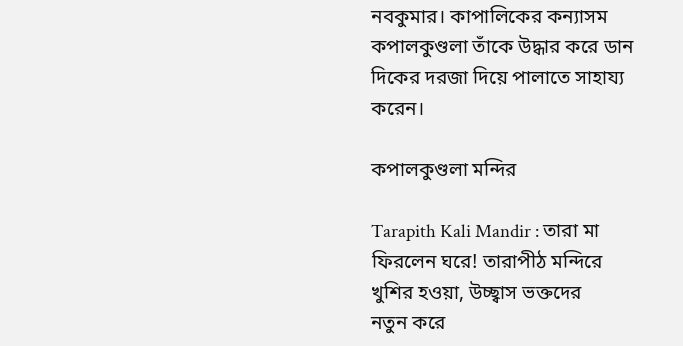নবকুমার। কাপালিকের কন্যাসম কপালকুণ্ডলা তাঁকে উদ্ধার করে ডান দিকের দরজা দিয়ে পালাতে সাহায্য করেন।

কপালকুণ্ডলা মন্দির

Tarapith Kali Mandir : তারা মা ফিরলেন ঘরে! তারাপীঠ মন্দিরে খুশির হওয়া, উচ্ছ্বাস ভক্তদের
নতুন করে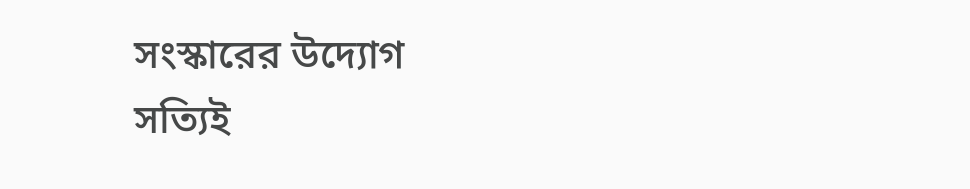সংস্কারের উদ্যোগ
সত্যিই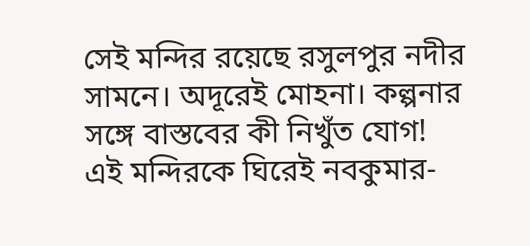সেই মন্দির রয়েছে রসুলপুর নদীর সামনে। অদূরেই মোহনা। কল্পনার সঙ্গে বাস্তবের কী নিখুঁত যোগ! এই মন্দিরকে ঘিরেই নবকুমার-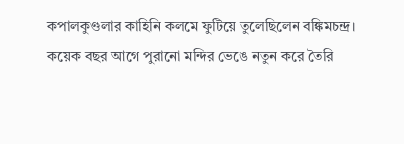কপালকুণ্ডলার কাহিনি কলমে ফুটিয়ে তুলেছিলেন বঙ্কিমচন্দ্র। কয়েক বছর আগে পুরানো মন্দির ভেঙে নতুন করে তৈরি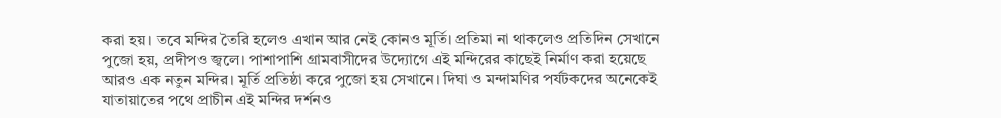করা হয়। তবে মন্দির তৈরি হলেও এখান আর নেই কোনও মূর্তি। প্রতিমা না থাকলেও প্রতিদিন সেখানে পুজো হয়, প্রদীপও জ্বলে। পাশাপাশি গ্রামবাসীদের উদ্যোগে এই মন্দিরের কাছেই নির্মাণ করা হয়েছে আরও এক নতুন মন্দির। মূর্তি প্রতিষ্ঠা করে পুজো হয় সেখানে। দিঘা ও মন্দামণির পর্যটকদের অনেকেই যাতায়াতের পথে প্রাচীন এই মন্দির দর্শনও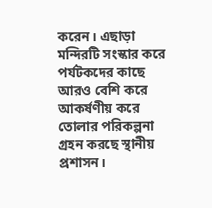করেন। এছাড়া মন্দিরটি সংস্কার করে পর্যটকদের কাছে আরও বেশি করে আকর্ষণীয় করে তোলার পরিকল্পনা গ্রহন করছে স্থানীয় প্রশাসন।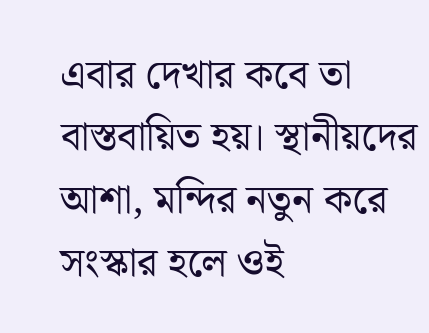এবার দেখার কবে তা বাস্তবায়িত হয়। স্থানীয়দের আশা, মন্দির নতুন করে সংস্কার হলে ওই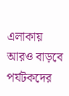এলাকায় আরও বাড়বে পর্যটকদের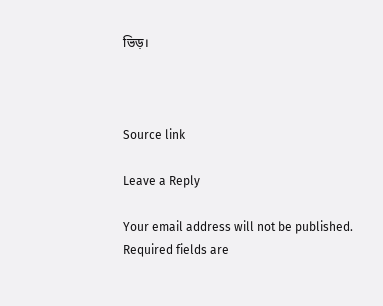ভিড়।



Source link

Leave a Reply

Your email address will not be published. Required fields are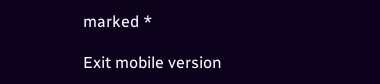marked *

Exit mobile version